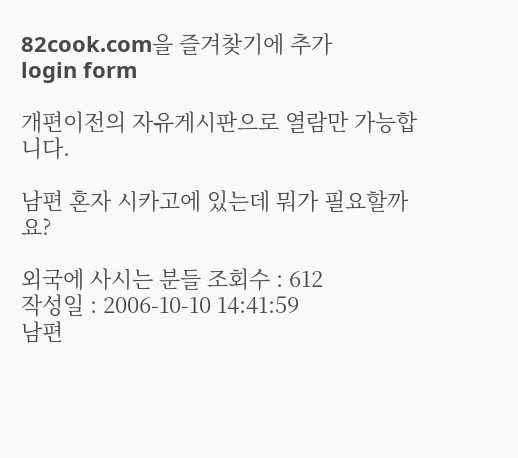82cook.com을 즐겨찾기에 추가
login form

개편이전의 자유게시판으로 열람만 가능합니다.

남편 혼자 시카고에 있는데 뭐가 필요할까요?

외국에 사시는 분들 조회수 : 612
작성일 : 2006-10-10 14:41:59
남편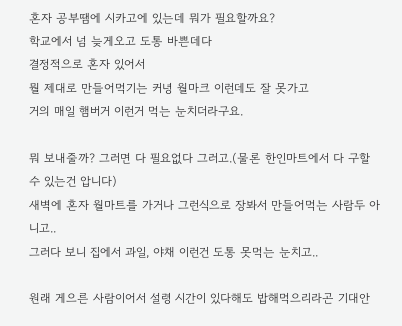혼자 공부땜에 시카고에 있는데 뭐가 필요할까요?
학교에서 넘 늦게오고 도통 바쁜데다
결정적으로 혼자 있어서
뭘 제대로 만들어먹기는 커녕 월마크 이런데도 잘 못가고
거의 매일 햄버거 이런거 먹는 눈치더라구요.

뭐 보내줄까? 그러면 다 필요없다 그러고.(물론 한인마트에서 다 구할 수 있는건 압니다)
새벽에 혼자 월마트를 가거나 그런식으로 장봐서 만들어먹는 사람두 아니고..
그러다 보니 집에서 과일, 야채 이런건 도통 못먹는 눈치고..

원래 게으른 사람이어서 설령 시간이 있다해도 밥해먹으리라곤 기대안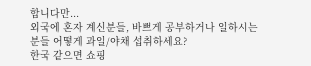합니다만...
외국에 혼자 계신분들, 바쁘게 공부하거나 일하시는분들 어떻게 과일/야채 섭취하세요?
한국 같으면 쇼핑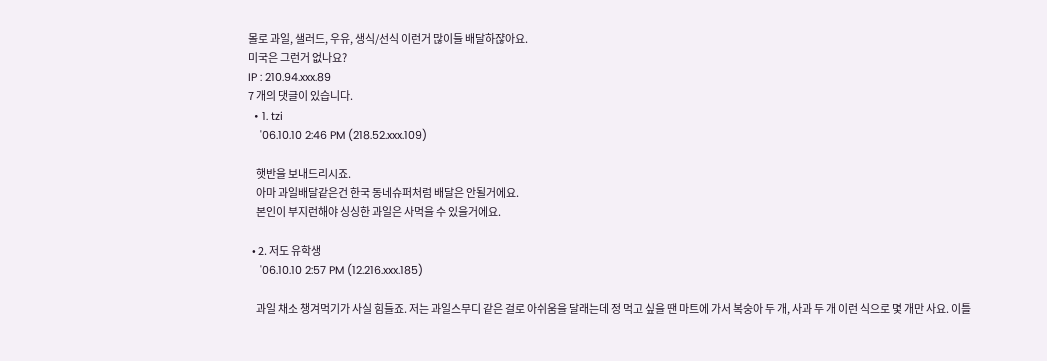몰로 과일, 샐러드, 우유, 생식/선식 이런거 많이들 배달하쟎아요.
미국은 그런거 없나요?
IP : 210.94.xxx.89
7 개의 댓글이 있습니다.
  • 1. tzi
    '06.10.10 2:46 PM (218.52.xxx.109)

    햇반을 보내드리시죠.
    아마 과일배달같은건 한국 동네슈퍼처럼 배달은 안될거에요.
    본인이 부지런해야 싱싱한 과일은 사먹을 수 있을거에요.

  • 2. 저도 유학생
    '06.10.10 2:57 PM (12.216.xxx.185)

    과일 채소 챙겨먹기가 사실 힘들죠. 저는 과일스무디 같은 걸로 아쉬움을 달래는데 정 먹고 싶을 땐 마트에 가서 복숭아 두 개, 사과 두 개 이런 식으로 몇 개만 사요. 이틀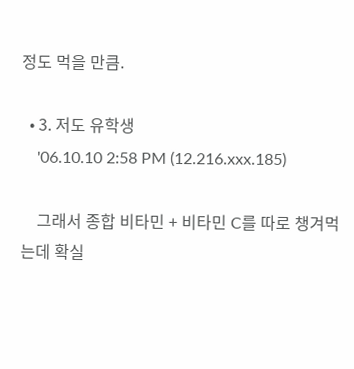정도 먹을 만큼.

  • 3. 저도 유학생
    '06.10.10 2:58 PM (12.216.xxx.185)

    그래서 종합 비타민 + 비타민 C를 따로 챙겨먹는데 확실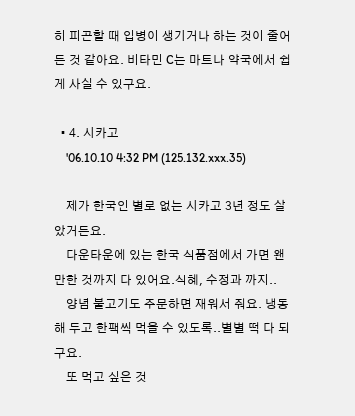히 피곤할 때 입병이 생기거나 하는 것이 줄어든 것 같아요. 비타민 C는 마트나 약국에서 쉽게 사실 수 있구요.

  • 4. 시카고
    '06.10.10 4:32 PM (125.132.xxx.35)

    제가 한국인 별로 없는 시카고 3년 정도 살았거든요.
    다운타운에 있는 한국 식품점에서 가면 왠만한 것까지 다 있어요.식혜, 수정과 까지..
    양념 불고기도 주문하면 재워서 줘요. 냉동해 두고 한팩씩 먹을 수 있도록..별별 떡 다 되구요.
    또 먹고 싶은 것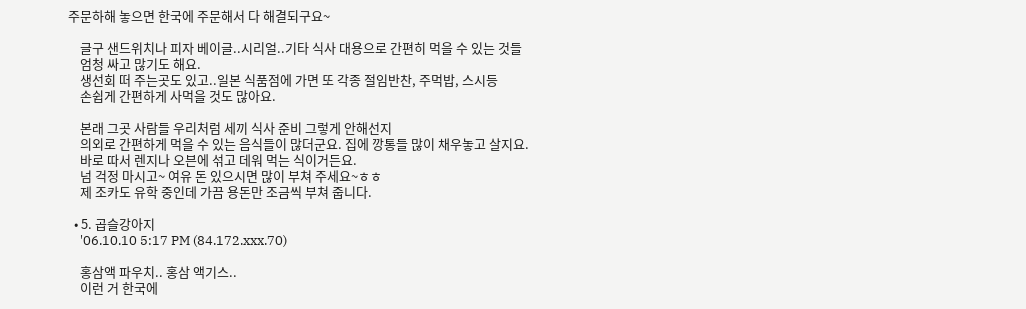주문하해 놓으면 한국에 주문해서 다 해결되구요~

    글구 샌드위치나 피자 베이글..시리얼..기타 식사 대용으로 간편히 먹을 수 있는 것들
    엄청 싸고 많기도 해요.
    생선회 떠 주는곳도 있고..일본 식품점에 가면 또 각종 절임반찬, 주먹밥, 스시등
    손쉽게 간편하게 사먹을 것도 많아요.

    본래 그곳 사람들 우리처럼 세끼 식사 준비 그렇게 안해선지
    의외로 간편하게 먹을 수 있는 음식들이 많더군요. 집에 깡통들 많이 채우놓고 살지요.
    바로 따서 렌지나 오븐에 섞고 데워 먹는 식이거든요.
    넘 걱정 마시고~ 여유 돈 있으시면 많이 부쳐 주세요~ㅎㅎ
    제 조카도 유학 중인데 가끔 용돈만 조금씩 부쳐 줍니다.

  • 5. 곱슬강아지
    '06.10.10 5:17 PM (84.172.xxx.70)

    홍삼액 파우치.. 홍삼 액기스..
    이런 거 한국에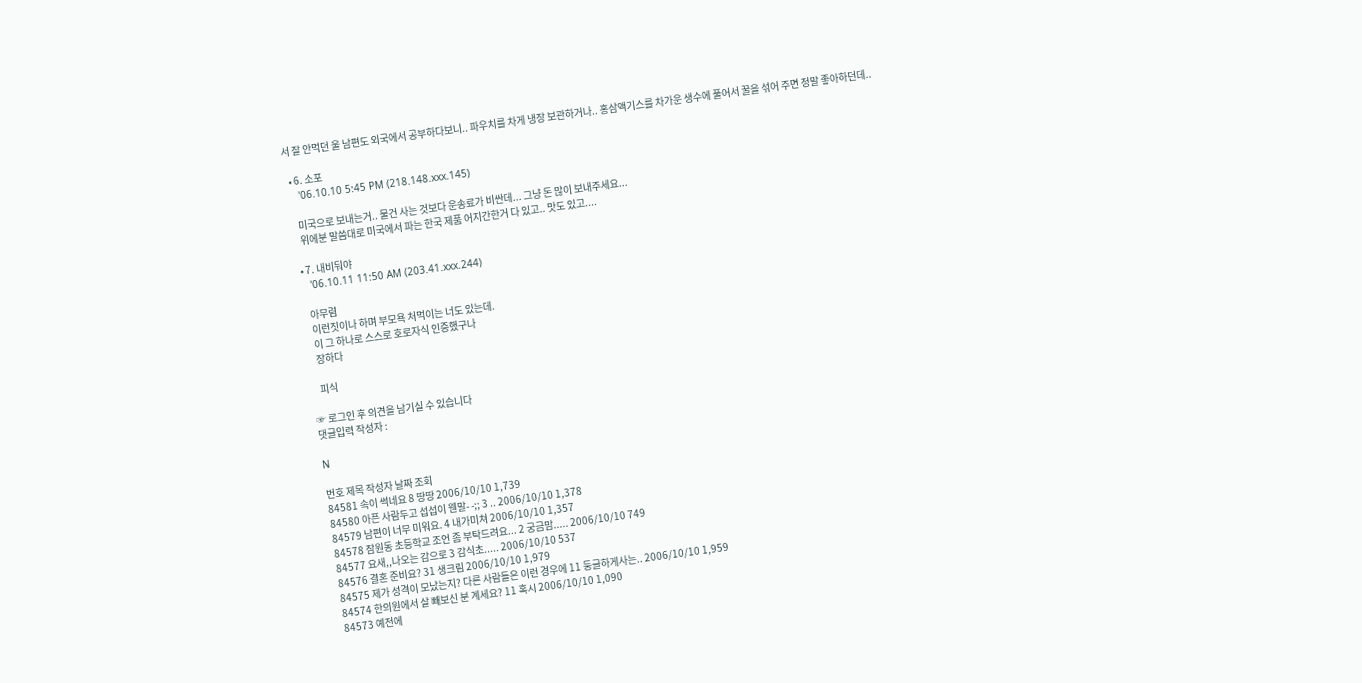서 잘 안먹던 울 남편도 외국에서 공부하다보니.. 파우치를 차게 냉장 보관하거나.. 홍삼액기스를 차가운 생수에 풀어서 꿀을 섞어 주면 정말 좋아하던데..

  • 6. 소포
    '06.10.10 5:45 PM (218.148.xxx.145)

    미국으로 보내는거.. 물건 사는 것보다 운송료가 비싼데... 그냥 돈 많이 보내주세요...
    위에분 말씀대로 미국에서 파는 한국 제품 어지간한거 다 있고.. 맛도 있고....

  • 7. 내비둬야
    '06.10.11 11:50 AM (203.41.xxx.244)

    아무렴
    이런짓이나 하며 부모욕 처먹이는 너도 있는데.
    이 그 하나로 스스로 호로자식 인증했구나
    장하다

    피식

☞ 로그인 후 의견을 남기실 수 있습니다
댓글입력 작성자 :

N

번호 제목 작성자 날짜 조회
84581 속이 썩네요 8 땅땅 2006/10/10 1,739
84580 아픈 사람두고 섭섭이 웬말- -;; 3 .. 2006/10/10 1,378
84579 남편이 너무 미워요. 4 내가미쳐 2006/10/10 1,357
84578 잠원동 초등학교 조언 좀 부탁드려요... 2 궁금맘..... 2006/10/10 749
84577 요새,,나오는 감으로 3 감식초..... 2006/10/10 537
84576 결혼 준비요? 31 생크림 2006/10/10 1,979
84575 제가 성격이 모났는지? 다른 사람들은 이런 경우에 11 둥글하게사는.. 2006/10/10 1,959
84574 한의원에서 살 빼보신 분 계세요? 11 혹시 2006/10/10 1,090
84573 예전에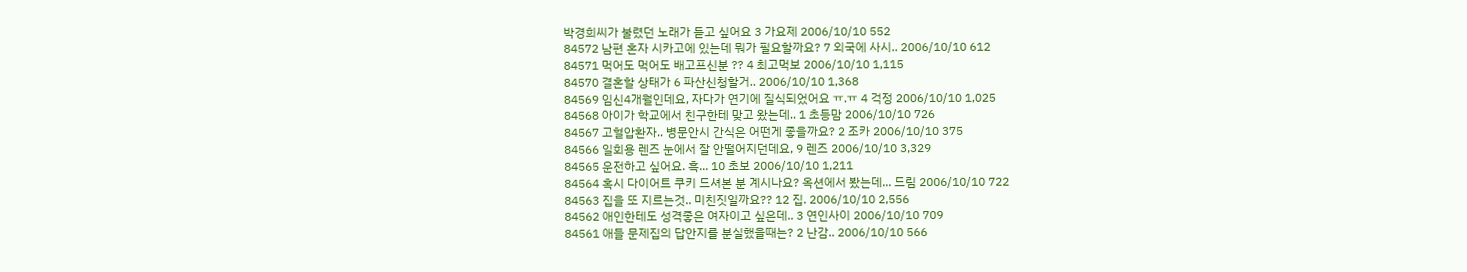박경희씨가 불렸던 노래가 듣고 싶어요 3 가요제 2006/10/10 552
84572 남편 혼자 시카고에 있는데 뭐가 필요할까요? 7 외국에 사시.. 2006/10/10 612
84571 먹어도 먹어도 배고프신분 ?? 4 최고먹보 2006/10/10 1,115
84570 결혼할 상태가 6 파산신청할거.. 2006/10/10 1,368
84569 임신4개월인데요, 자다가 연기에 질식되었어요 ㅠ.ㅠ 4 걱정 2006/10/10 1,025
84568 아이가 학교에서 친구한테 맞고 왔는데.. 1 초등맘 2006/10/10 726
84567 고혈압환자.. 병문안시 간식은 어떤게 좋을까요? 2 조카 2006/10/10 375
84566 일회용 렌즈 눈에서 잘 안떨어지던데요, 9 렌즈 2006/10/10 3,329
84565 운전하고 싶어요. 흑... 10 초보 2006/10/10 1,211
84564 혹시 다이어트 쿠키 드셔본 분 계시나요? 옥션에서 봤는데... 드림 2006/10/10 722
84563 집을 또 지르는것.. 미친짓일까요?? 12 집. 2006/10/10 2,556
84562 애인한테도 성격좋은 여자이고 싶은데.. 3 연인사이 2006/10/10 709
84561 애들 문제집의 답안지를 분실했을때는? 2 난감.. 2006/10/10 566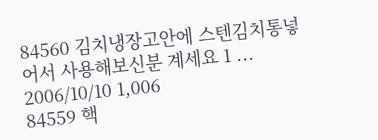84560 김치냉장고안에 스텐김치통넣어서 사용해보신분 계세요 1 ... 2006/10/10 1,006
84559 핵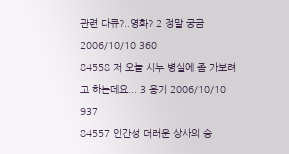관련 다큐?..영화? 2 정말 궁금 2006/10/10 360
84558 저 오늘 시누 병실에 좀 가보려고 하는데요... 3 용기 2006/10/10 937
84557 인간성 더러운 상사의 승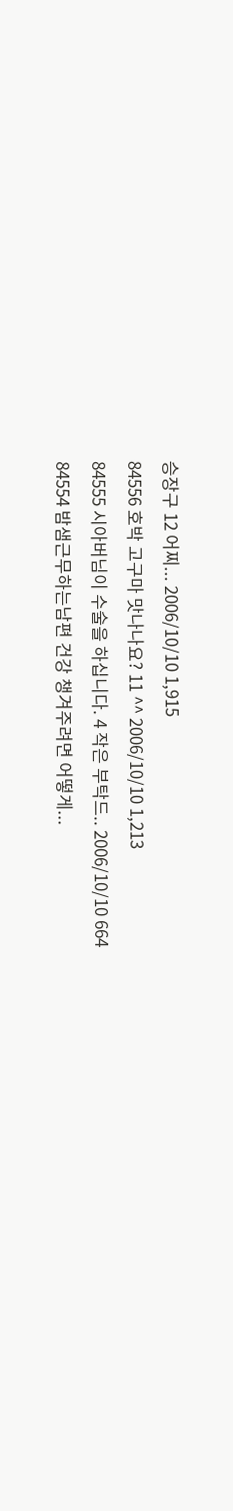승장구 12 어찌... 2006/10/10 1,915
84556 호박 고구마 맛나나요? 11 ^^ 2006/10/10 1,213
84555 시아버님이 수술을 하십니다. 4 작은 부탁드.. 2006/10/10 664
84554 밤샘근무하는남편 건강 챙겨주려면 어떻게...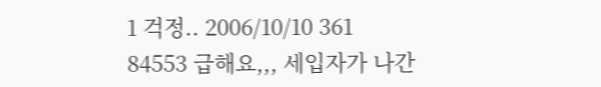1 걱정.. 2006/10/10 361
84553 급해요,,, 세입자가 나간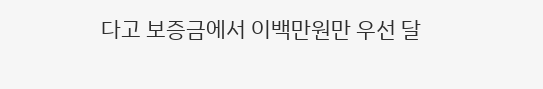다고 보증금에서 이백만원만 우선 달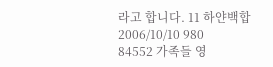라고 합니다. 11 하얀백합 2006/10/10 980
84552 가족들 영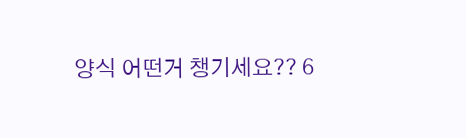양식 어떤거 챙기세요?? 6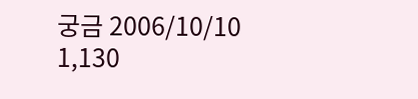궁금 2006/10/10 1,130